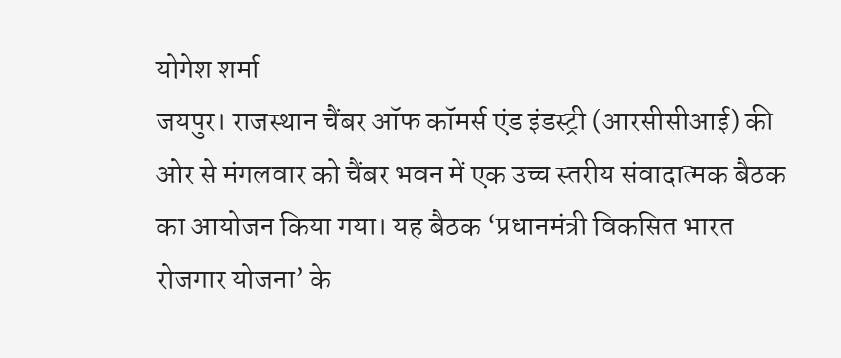योगेश शर्मा
जयपुर। राजस्थान चैंबर ऑफ कॉमर्स एंड इंडस्ट्री (आरसीसीआई) की ओर से मंगलवार को चैंबर भवन में एक उच्च स्तरीय संवादात्मक बैठक का आयोजन किया गया। यह बैठक ‘प्रधानमंत्री विकसित भारत रोजगार योजना’ के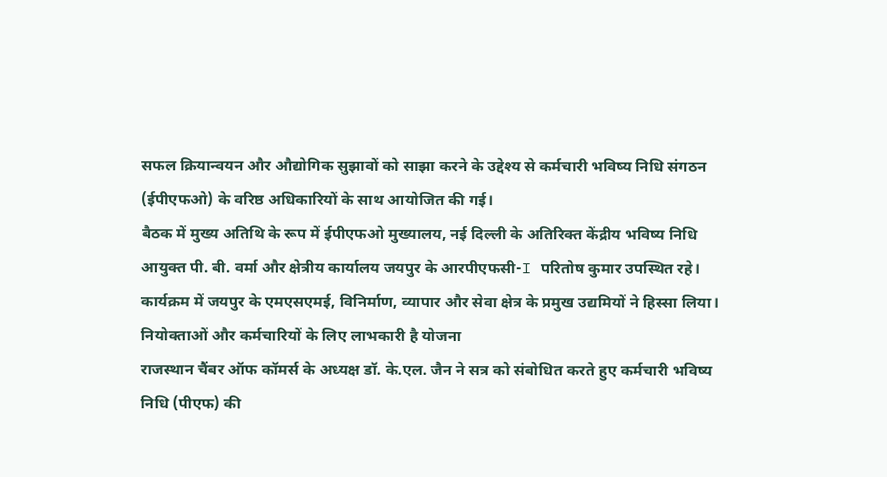सफल क्रियान्वयन और औद्योगिक सुझावों को साझा करने के उद्देश्य से कर्मचारी भविष्य निधि संगठन (ईपीएफओ) के वरिष्ठ अधिकारियों के साथ आयोजित की गई।
बैठक में मुख्य अतिथि के रूप में ईपीएफओ मुख्यालय, नई दिल्ली के अतिरिक्त केंद्रीय भविष्य निधि आयुक्त पी. बी. वर्मा और क्षेत्रीय कार्यालय जयपुर के आरपीएफसी-I परितोष कुमार उपस्थित रहे। कार्यक्रम में जयपुर के एमएसएमई, विनिर्माण, व्यापार और सेवा क्षेत्र के प्रमुख उद्यमियों ने हिस्सा लिया।
नियोक्ताओं और कर्मचारियों के लिए लाभकारी है योजना
राजस्थान चैंबर ऑफ कॉमर्स के अध्यक्ष डॉ. के.एल. जैन ने सत्र को संबोधित करते हुए कर्मचारी भविष्य निधि (पीएफ) की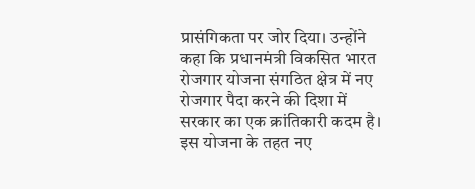प्रासंगिकता पर जोर दिया। उन्होंने कहा कि प्रधानमंत्री विकसित भारत रोजगार योजना संगठित क्षेत्र में नए रोजगार पैदा करने की दिशा में सरकार का एक क्रांतिकारी कदम है। इस योजना के तहत नए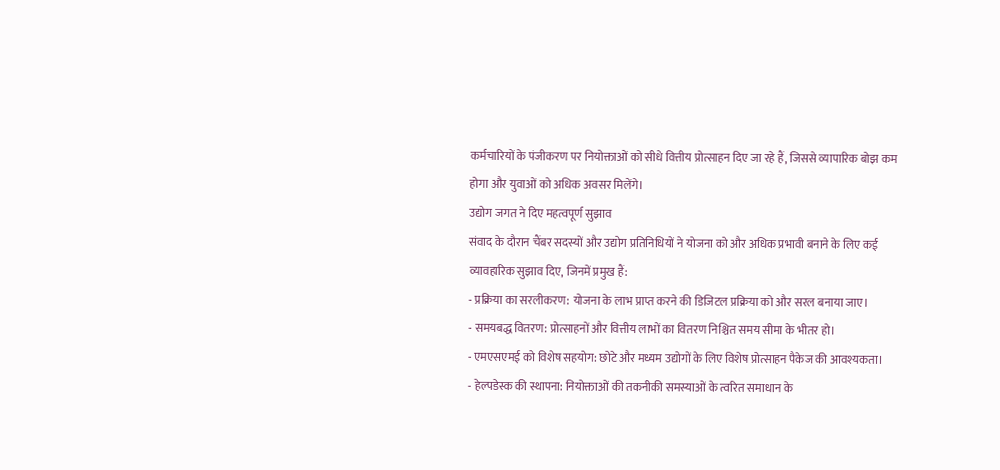कर्मचारियों के पंजीकरण पर नियोक्ताओं को सीधे वित्तीय प्रोत्साहन दिए जा रहे हैं, जिससे व्यापारिक बोझ कम होगा और युवाओं को अधिक अवसर मिलेंगे।
उद्योग जगत ने दिए महत्वपूर्ण सुझाव
संवाद के दौरान चैंबर सदस्यों और उद्योग प्रतिनिधियों ने योजना को और अधिक प्रभावी बनाने के लिए कई व्यावहारिक सुझाव दिए, जिनमें प्रमुख हैं:
- प्रक्रिया का सरलीकरण: योजना के लाभ प्राप्त करने की डिजिटल प्रक्रिया को और सरल बनाया जाए।
- समयबद्ध वितरण: प्रोत्साहनों और वित्तीय लाभों का वितरण निश्चित समय सीमा के भीतर हो।
- एमएसएमई को विशेष सहयोग: छोटे और मध्यम उद्योगों के लिए विशेष प्रोत्साहन पैकेज की आवश्यकता।
- हेल्पडेस्क की स्थापना: नियोक्ताओं की तकनीकी समस्याओं के त्वरित समाधान के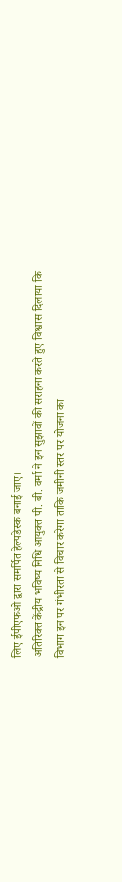लिए ईपीएफओ द्वारा समर्पित हेल्पडेस्क बनाई जाए।
अतिरिक्त केंद्रीय भविष्य निधि आयुक्त पी. बी. वर्मा ने इन सुझावों की सराहना करते हुए विश्वास दिलाया कि विभाग इन पर गंभीरता से विचार करेगा ताकि जमीनी स्तर पर योजना का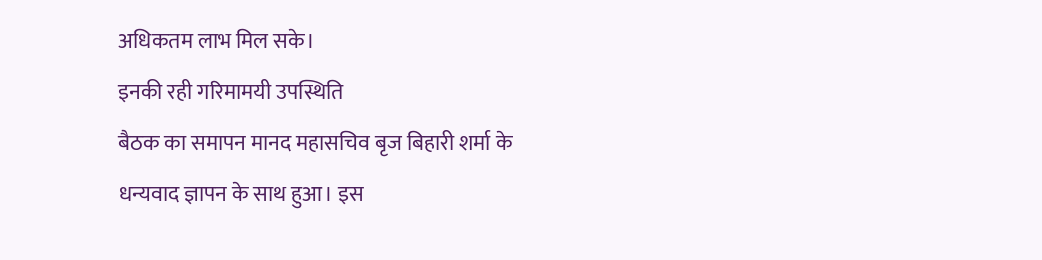अधिकतम लाभ मिल सके।
इनकी रही गरिमामयी उपस्थिति
बैठक का समापन मानद महासचिव बृज बिहारी शर्मा के धन्यवाद ज्ञापन के साथ हुआ। इस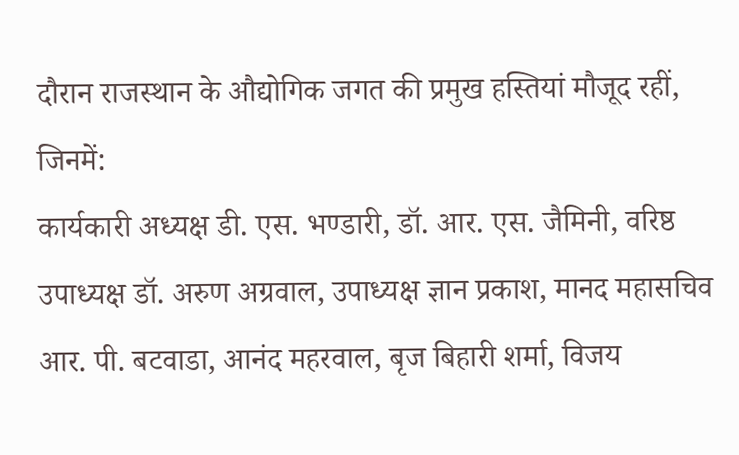दौरान राजस्थान के औद्योगिक जगत की प्रमुख हस्तियां मौजूद रहीं, जिनमें:
कार्यकारी अध्यक्ष डी. एस. भण्डारी, डॉ. आर. एस. जैमिनी, वरिष्ठ उपाध्यक्ष डॉ. अरुण अग्रवाल, उपाध्यक्ष ज्ञान प्रकाश, मानद महासचिव आर. पी. बटवाडा, आनंद महरवाल, बृज बिहारी शर्मा, विजय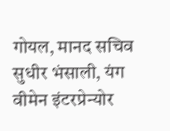गोयल, मानद सचिव सुधीर भंसाली, यंग वीमेन इंटरप्रेन्योर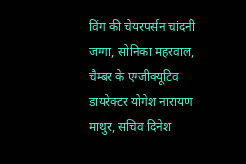विंग की चेयरपर्सन चांदनी जग्गा, सोनिका महरवाल, चैम्बर के एग्जीक्यूटिव डायरेक्टर योगेश नारायण माथुर, सचिव दिनेश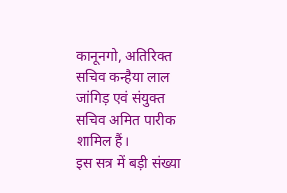कानूनगो, अतिरिक्त सचिव कन्हैया लाल जांगिड़ एवं संयुक्त सचिव अमित पारीक शामिल हैं।
इस सत्र में बड़ी संख्या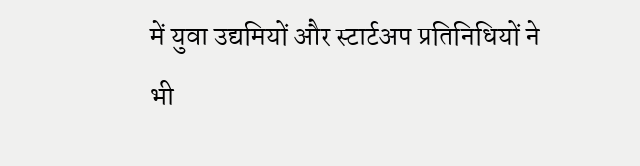में युवा उद्यमियों और स्टार्टअप प्रतिनिधियों ने भी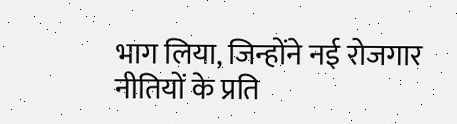भाग लिया, जिन्होंने नई रोजगार नीतियों के प्रति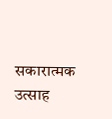सकारात्मक उत्साह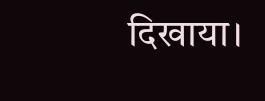दिखाया।